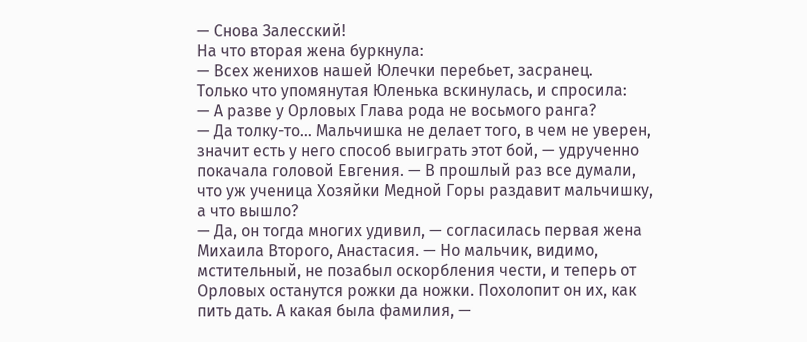— Снова Залесский!
На что вторая жена буркнула:
— Всех женихов нашей Юлечки перебьет, засранец.
Только что упомянутая Юленька вскинулась, и спросила:
— А разве у Орловых Глава рода не восьмого ранга?
— Да толку-то… Мальчишка не делает того, в чем не уверен, значит есть у него способ выиграть этот бой, — удрученно покачала головой Евгения. — В прошлый раз все думали, что уж ученица Хозяйки Медной Горы раздавит мальчишку, а что вышло?
— Да, он тогда многих удивил, — согласилась первая жена Михаила Второго, Анастасия. — Но мальчик, видимо, мстительный, не позабыл оскорбления чести, и теперь от Орловых останутся рожки да ножки. Похолопит он их, как пить дать. А какая была фамилия, —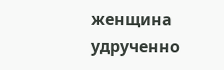женщина удрученно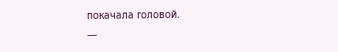покачала головой.
—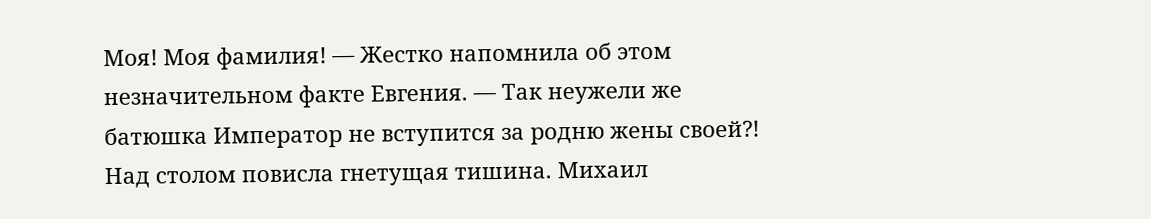Моя! Моя фамилия! — Жестко напомнила об этом незначительном факте Евгения. — Так неужели же батюшка Император не вступится за родню жены своей?!
Над столом повисла гнетущая тишина. Михаил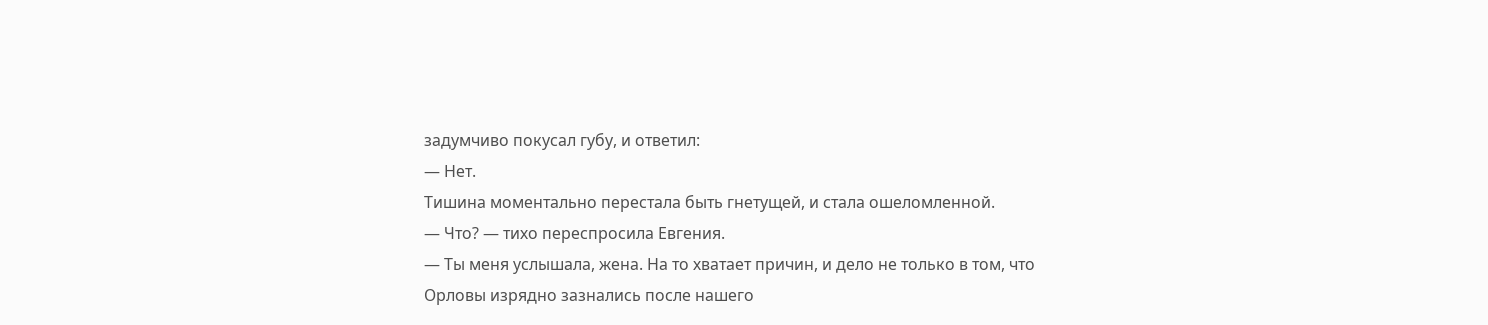задумчиво покусал губу, и ответил:
— Нет.
Тишина моментально перестала быть гнетущей, и стала ошеломленной.
— Что? — тихо переспросила Евгения.
— Ты меня услышала, жена. На то хватает причин, и дело не только в том, что Орловы изрядно зазнались после нашего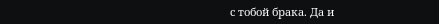с тобой брака. Да и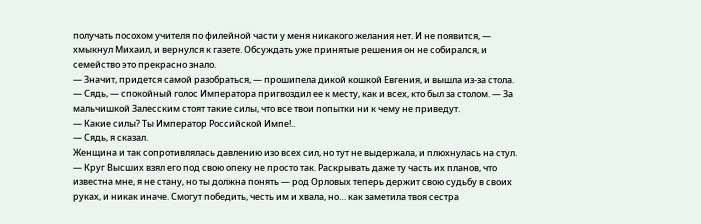получать посохом учителя по филейной части у меня никакого желания нет. И не появится, — хмыкнул Михаил, и вернулся к газете. Обсуждать уже принятые решения он не собирался, и семейство это прекрасно знало.
— Значит, придется самой разобраться, — прошипела дикой кошкой Евгения, и вышла из-за стола.
— Сядь, — спокойный голос Императора пригвоздил ее к месту, как и всех, кто был за столом. — За мальчишкой Залесским стоят такие силы, что все твои попытки ни к чему не приведут.
— Какие силы? Ты Император Российской Импе!..
— Сядь, я сказал.
Женщина и так сопротивлялась давлению изо всех сил, но тут не выдержала, и плюхнулась на стул.
— Круг Высших взял его под свою опеку не просто так. Раскрывать даже ту часть их планов, что известна мне, я не стану, но ты должна понять — род Орловых теперь держит свою судьбу в своих руках, и никак иначе. Смогут победить, честь им и хвала, но… как заметила твоя сестра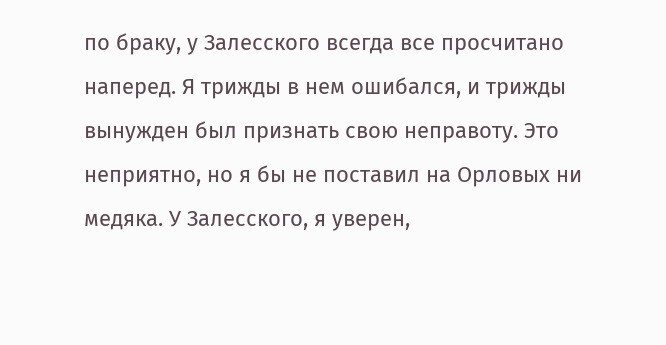по браку, у Залесского всегда все просчитано наперед. Я трижды в нем ошибался, и трижды вынужден был признать свою неправоту. Это неприятно, но я бы не поставил на Орловых ни медяка. У Залесского, я уверен,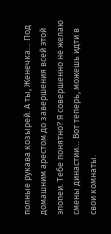полные рукава козырей. А ты, Женечка… Под домашним арестом до завершения всей этой эпопеи. Тебе понятно? Я совершенно не желаю смены династии… Вот теперь, можешь идти в свои комнаты.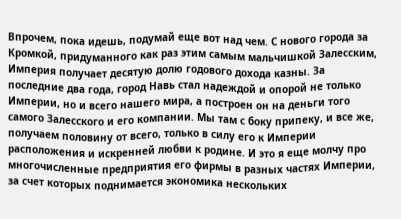Впрочем, пока идешь, подумай еще вот над чем. С нового города за Кромкой, придуманного как раз этим самым мальчишкой Залесским, Империя получает десятую долю годового дохода казны. За последние два года, город Навь стал надеждой и опорой не только Империи, но и всего нашего мира, а построен он на деньги того самого Залесского и его компании. Мы там с боку припеку, и все же, получаем половину от всего, только в силу его к Империи расположения и искренней любви к родине. И это я еще молчу про многочисленные предприятия его фирмы в разных частях Империи, за счет которых поднимается экономика нескольких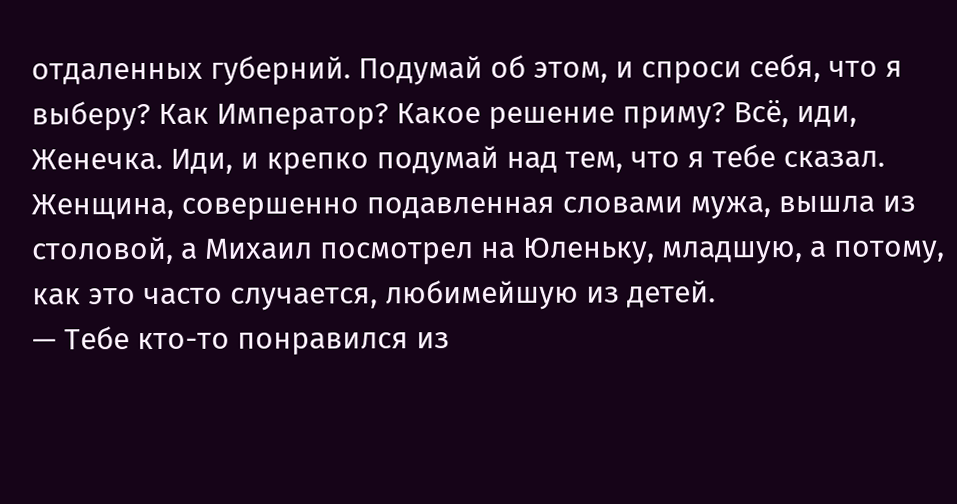отдаленных губерний. Подумай об этом, и спроси себя, что я выберу? Как Император? Какое решение приму? Всё, иди, Женечка. Иди, и крепко подумай над тем, что я тебе сказал.
Женщина, совершенно подавленная словами мужа, вышла из столовой, а Михаил посмотрел на Юленьку, младшую, а потому, как это часто случается, любимейшую из детей.
— Тебе кто-то понравился из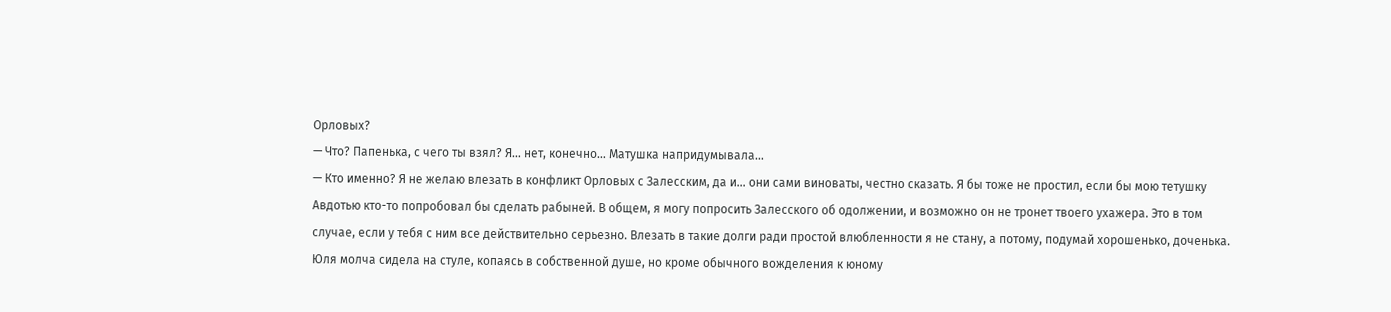Орловых?
— Что? Папенька, с чего ты взял? Я… нет, конечно… Матушка напридумывала…
— Кто именно? Я не желаю влезать в конфликт Орловых с Залесским, да и… они сами виноваты, честно сказать. Я бы тоже не простил, если бы мою тетушку Авдотью кто-то попробовал бы сделать рабыней. В общем, я могу попросить Залесского об одолжении, и возможно он не тронет твоего ухажера. Это в том случае, если у тебя с ним все действительно серьезно. Влезать в такие долги ради простой влюбленности я не стану, а потому, подумай хорошенько, доченька.
Юля молча сидела на стуле, копаясь в собственной душе, но кроме обычного вожделения к юному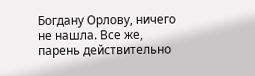Богдану Орлову, ничего не нашла. Все же, парень действительно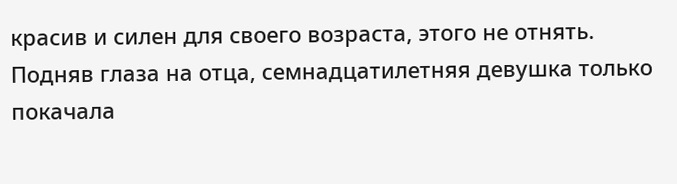красив и силен для своего возраста, этого не отнять. Подняв глаза на отца, семнадцатилетняя девушка только покачала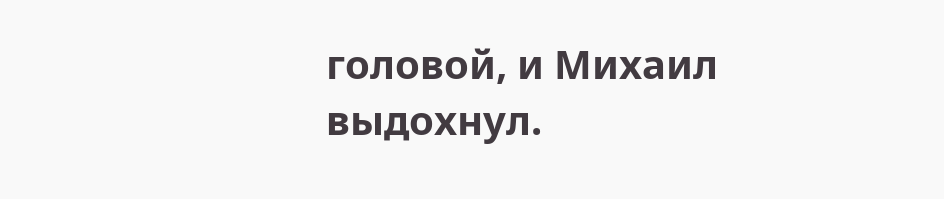головой, и Михаил выдохнул.